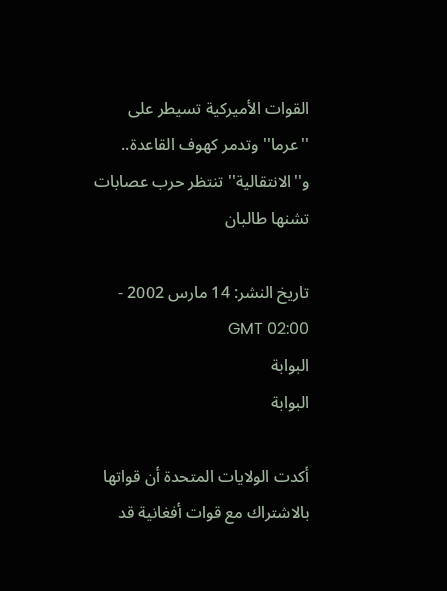القوات الأميركية تسيطر على ''عرما'' وتدمر كهوف القاعدة.. و''الانتقالية'' تنتظر حرب عصابات تشنها طالبان

تاريخ النشر: 14 مارس 2002 - 02:00 GMT
البوابة
البوابة

أكدت الولايات المتحدة أن قواتها بالاشتراك مع قوات أفغانية قد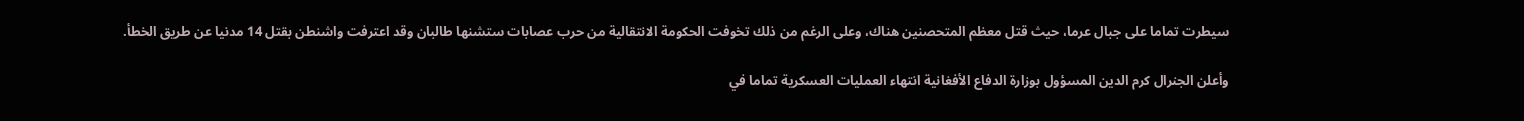سيطرت تماما على جبال عرما، حيث قتل معظم المتحصنين هناك، وعلى الرغم من ذلك تخوفت الحكومة الانتقالية من حرب عصابات ستشنها طالبان وقد اعترفت واشنطن بقتل 14 مدنيا عن طريق الخطأ.

وأعلن الجنرال كرم الدين المسؤول بوزارة الدفاع الأفغانية انتهاء العمليات العسكرية تماما في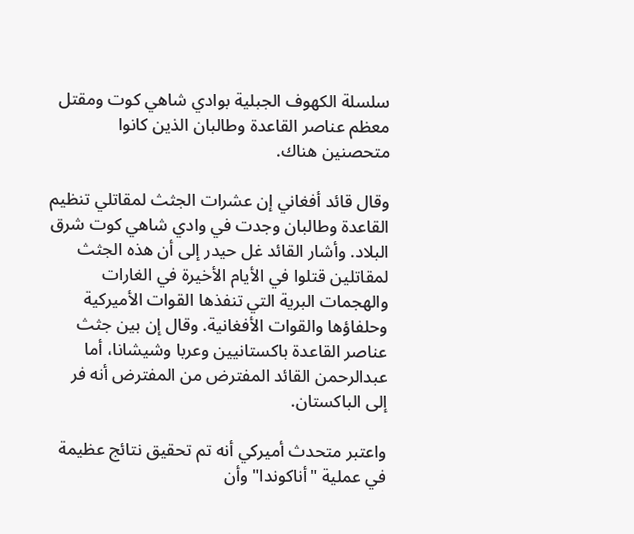سلسلة الكهوف الجبلية بوادي شاهي كوت ومقتل معظم عناصر القاعدة وطالبان الذين كانوا متحصنين هناك.

وقال قائد أفغاني إن عشرات الجثث لمقاتلي تنظيم القاعدة وطالبان وجدت في وادي شاهي كوت شرق البلاد. وأشار القائد غل حيدر إلى أن هذه الجثث لمقاتلين قتلوا في الأيام الأخيرة في الغارات والهجمات البرية التي تنفذها القوات الأميركية وحلفاؤها والقوات الأفغانية. وقال إن بين جثث عناصر القاعدة باكستانيين وعربا وشيشانا، أما عبدالرحمن القائد المفترض من المفترض أنه فر إلى الباكستان.

واعتبر متحدث أميركي أنه تم تحقيق نتائج عظيمة في عملية "أناكوندا" وأن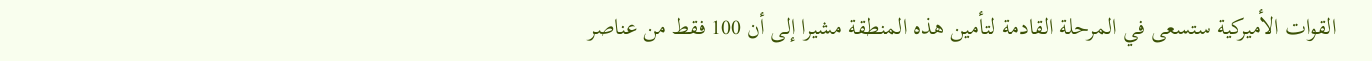القوات الأميركية ستسعى في المرحلة القادمة لتأمين هذه المنطقة مشيرا إلى أن 100 فقط من عناصر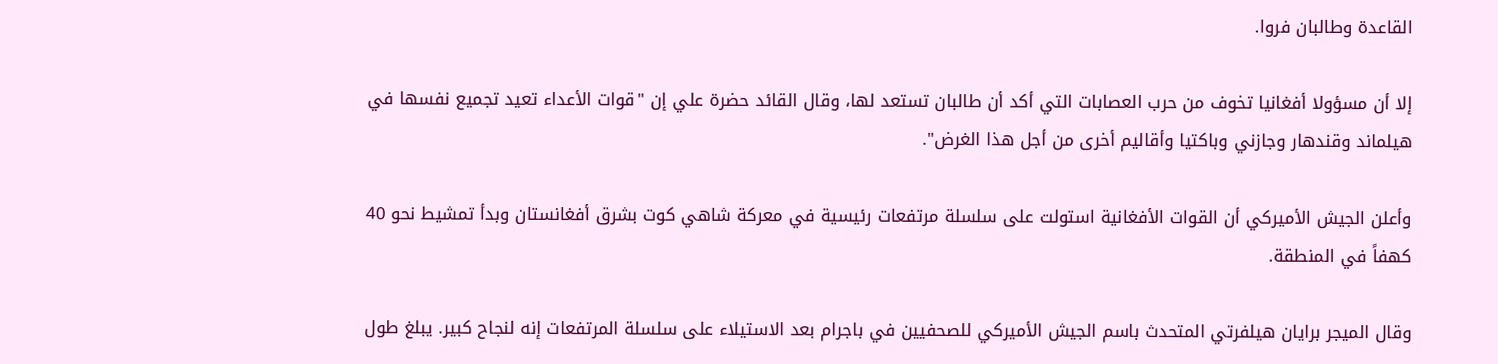القاعدة وطالبان فروا.

إلا أن مسؤولا أفغانيا تخوف من حرب العصابات التي أكد أن طالبان تستعد لها، وقال القائد حضرة علي إن "قوات الأعداء تعيد تجميع نفسها في هيلماند وقندهار وجازني وباكتيا وأقاليم أخرى من أجل هذا الغرض".

وأعلن الجيش الأميركي أن القوات الأفغانية استولت على سلسلة مرتفعات رئيسية في معركة شاهي كوت بشرق أفغانستان وبدأ تمشيط نحو 40 كهفاً في المنطقة.

وقال الميجر برايان هيلفرتي المتحدث باسم الجيش الأميركي للصحفيين في باجرام بعد الاستيلاء على سلسلة المرتفعات إنه لنجاح كبير. يبلغ طول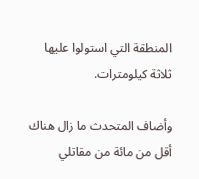المنطقة التي استولوا عليها ثلاثة كيلومترات.

وأضاف المتحدث ما زال هناك أقل من مائة من مقاتلي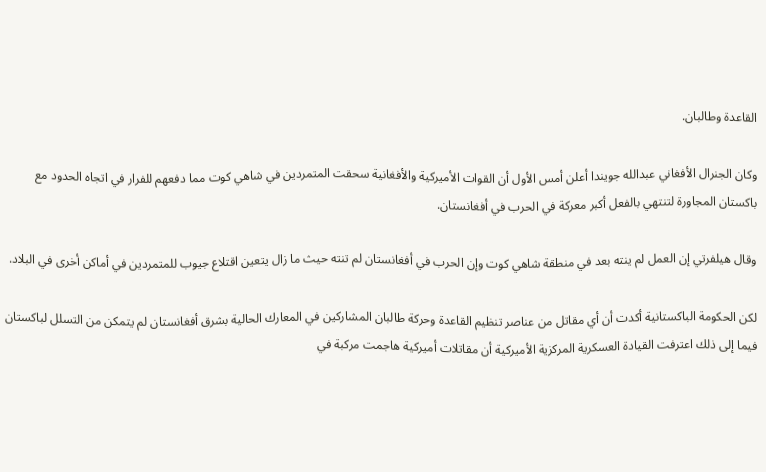القاعدة وطالبان.

وكان الجنرال الأفغاني عبدالله جويندا أعلن أمس الأول أن القوات الأميركية والأفغانية سحقت المتمردين في شاهي كوت مما دفعهم للفرار في اتجاه الحدود مع باكستان المجاورة لتنتهي بالفعل أكبر معركة في الحرب في أفغانستان.

وقال هيلفرتي إن العمل لم ينته بعد في منطقة شاهي كوت وإن الحرب في أفغانستان لم تنته حيث ما زال يتعين اقتلاع جيوب للمتمردين في أماكن أخرى في البلاد.

لكن الحكومة الباكستانية أكدت أن أي مقاتل من عناصر تنظيم القاعدة وحركة طالبان المشاركين في المعارك الحالية بشرق أفغانستان لم يتمكن من التسلل لباكستان فيما إلى ذلك اعترفت القيادة العسكرية المركزية الأميركية أن مقاتلات أميركية هاجمت مركبة في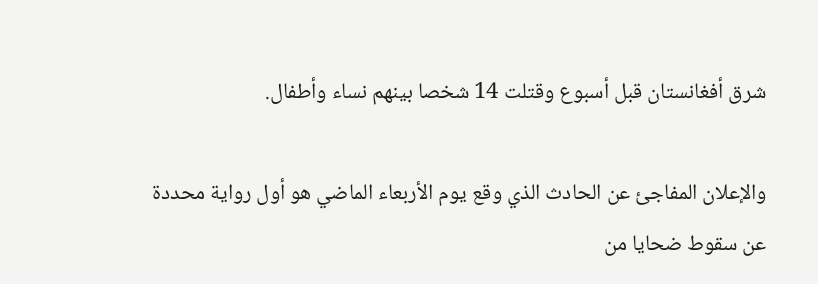شرق أفغانستان قبل أسبوع وقتلت 14 شخصا بينهم نساء وأطفال.

والإعلان المفاجئ عن الحادث الذي وقع يوم الأربعاء الماضي هو أول رواية محددة عن سقوط ضحايا من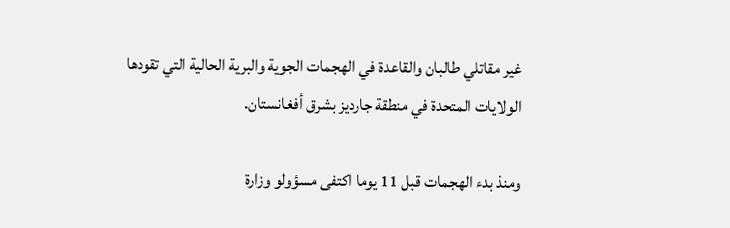غير مقاتلي طالبان والقاعدة في الهجمات الجوية والبرية الحالية التي تقودها الولايات المتحدة في منطقة جارديز بشرق أفغانستان.

ومنذ بدء الهجمات قبل 11 يوما اكتفى مسؤولو وزارة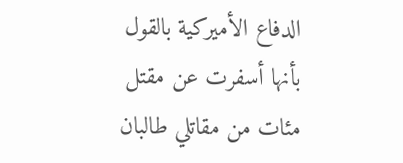الدفاع الأميركية بالقول بأنها أسفرت عن مقتل مئات من مقاتلي طالبان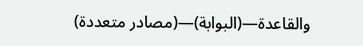والقاعدة—(البوابة)—(مصادر متعددة)